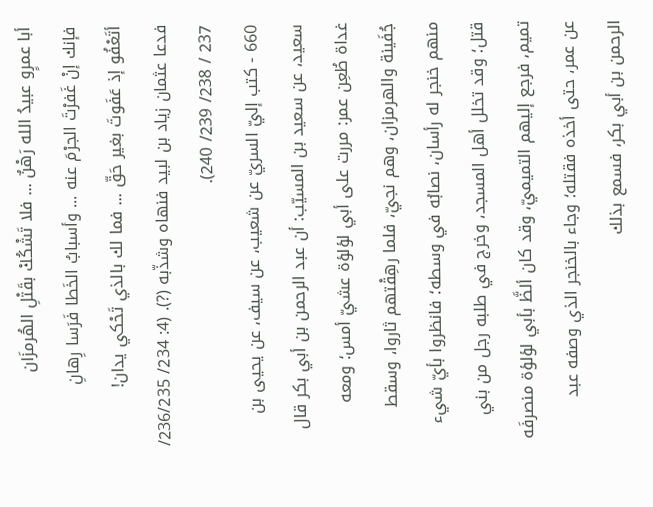أبا عمرٍو عبيدُ الله رَهْنٌ ... فلا تَشْكُكْ بقَتْلِ الهُرمزَان
فإنك إنْ غَفرْتَ الجرْمَ عنه ... وأسبابُ الخَطا فَرَسا رِهانِ
أتَعْفُو إذ عَفَوتَ بغير حَقّ ... فما لك بالذي تَحْكي يدان!
فدعا عثمان زياد بن لبيد فنهاه وشذّبه (?). (4: 234/ 236/235/ 237 / 238/ 239/ 240).
660 - كتب إليّ السريّ عن شعيب، عن سيف، عن يحيى بن سعيد، عن سعيد بن المسيّب: أن عبد الرحمن بن أبي بكر قال غداة طُعِن عمر: مررت على أبي لؤلؤة عشيّ أمس؛ ومعه جُفَينة والهرمزان، وهم نجيّ، فلما رهِقْتهم ثاروا، وسقط منهم خنجر له رأسان، نصابُه في وسطه؛ فانظروا بأيّ شيء قتل؛ وقد تخلل أهل المسجد، وخرج في طلبه رجل من بني تميم، فرجع إليهم التميميّ، وقد كان ألظَّ بأبي لؤلؤة منصرفَه عن عمر، حتى أخذه فقتله؛ وجاء بالخنجر الذي وصفه عبد الرحمن بن أبي بكر، فسمع بذلك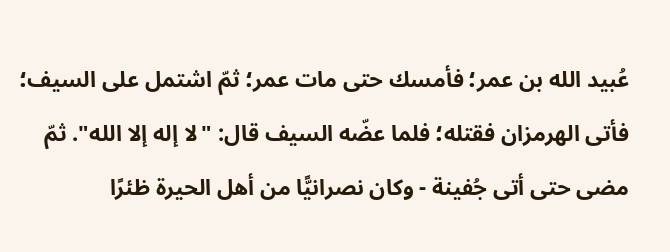عُبيد الله بن عمر؛ فأمسك حتى مات عمر؛ ثمّ اشتمل على السيف؛ فأتى الهرمزان فقتله؛ فلما عضّه السيف قال: "لا إله إلا الله". ثمّ مضى حتى أتى جُفينة - وكان نصرانيًّا من أهل الحيرة ظئرًا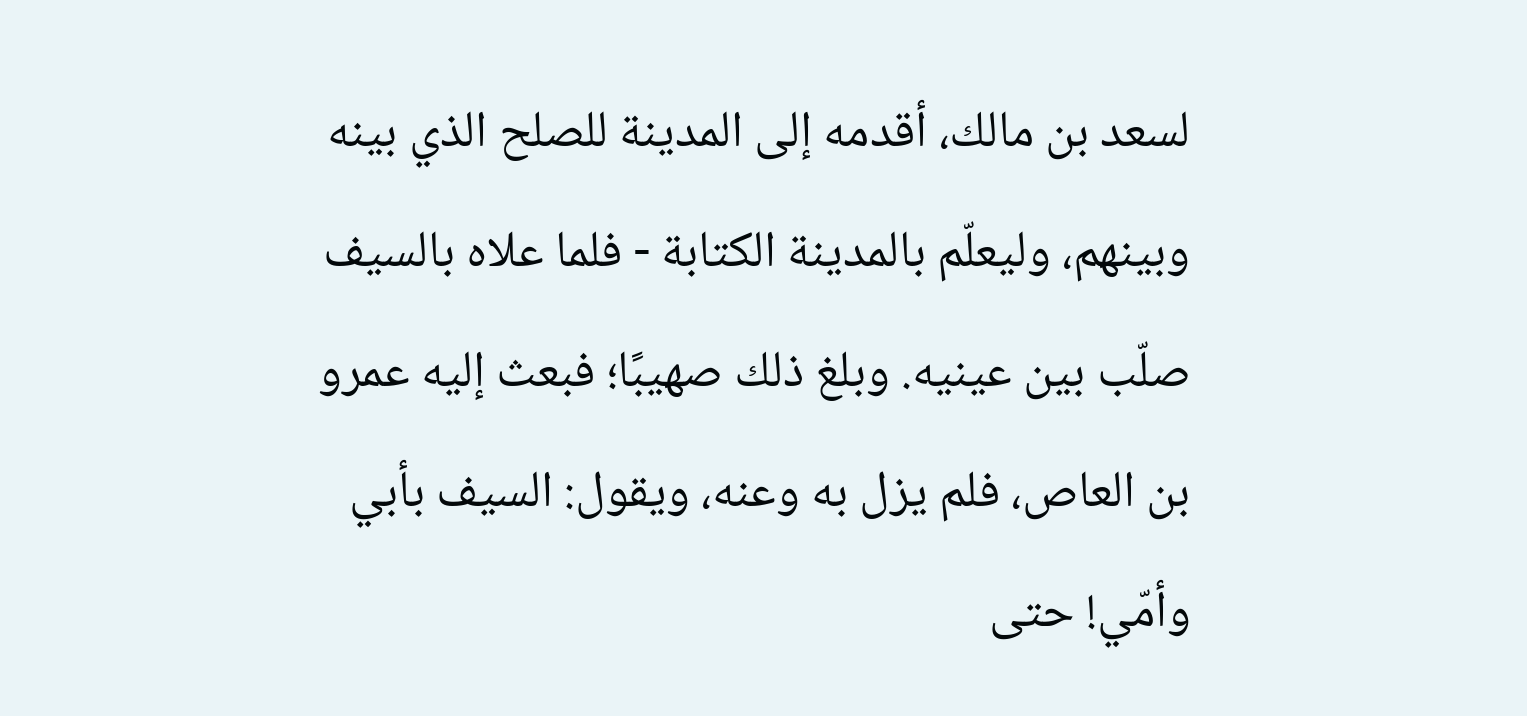لسعد بن مالك، أقدمه إلى المدينة للصلح الذي بينه وبينهم، وليعلّم بالمدينة الكتابة - فلما علاه بالسيف صلّب بين عينيه. وبلغ ذلك صهيبًا؛ فبعث إليه عمرو بن العاص، فلم يزل به وعنه، ويقول: السيف بأبي وأمّي! حتى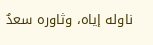ناوله إياه، وثاوره سعدٌ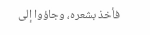فأخذ بشعره، وجاؤوا إلى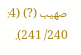صهيب (?) (4: 240/ 241).